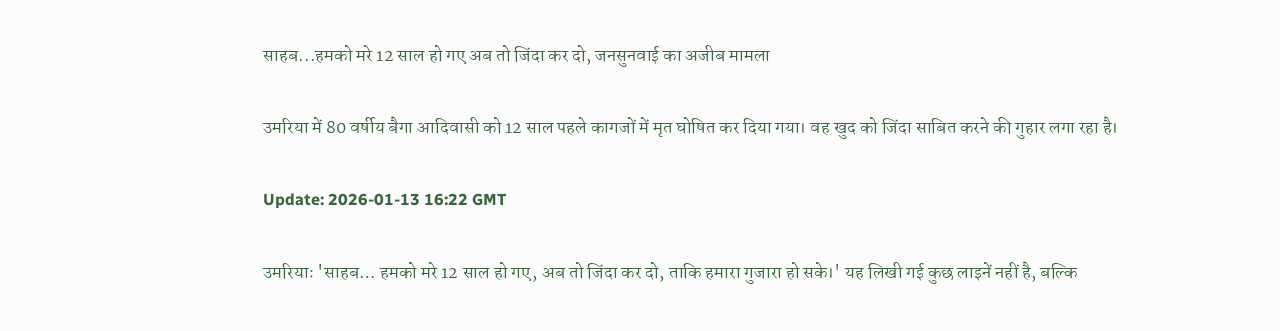साहब...हमको मरे 12 साल हो गए अब तो जिंदा कर दो, जनसुनवाई का अजीब मामला

उमरिया में 80 वर्षीय बैगा आदिवासी को 12 साल पहले कागजों में मृत घोषित कर दिया गया। वह खुद को जिंदा साबित करने की गुहार लगा रहा है।

Update: 2026-01-13 16:22 GMT

उमरियाः 'साहब… हमको मरे 12 साल हो गए, अब तो जिंदा कर दो, ताकि हमारा गुजारा हो सके।' यह लिखी गई कुछ लाइनें नहीं है, बल्कि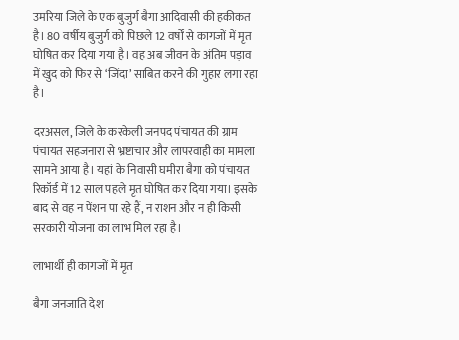उमरिया जिले के एक बुजुर्ग बैगा आदिवासी की हकीकत है। 80 वर्षीय बुजुर्ग को पिछले 12 वर्षों से कागजों में मृत घोषित कर दिया गया है। वह अब जीवन के अंतिम पड़ाव में खुद को फिर से ‘जिंदा’ साबित करने की गुहार लगा रहा है।

दरअसल, जिले के करकेली जनपद पंचायत की ग्राम पंचायत सहजनारा से भ्रष्टाचार और लापरवाही का मामला सामने आया है। यहां के निवासी घमीरा बैगा को पंचायत रिकॉर्ड में 12 साल पहले मृत घोषित कर दिया गया। इसके बाद से वह न पेंशन पा रहे हैं, न राशन और न ही किसी सरकारी योजना का लाभ मिल रहा है।

लाभार्थी ही कागजों में मृत

बैगा जनजाति देश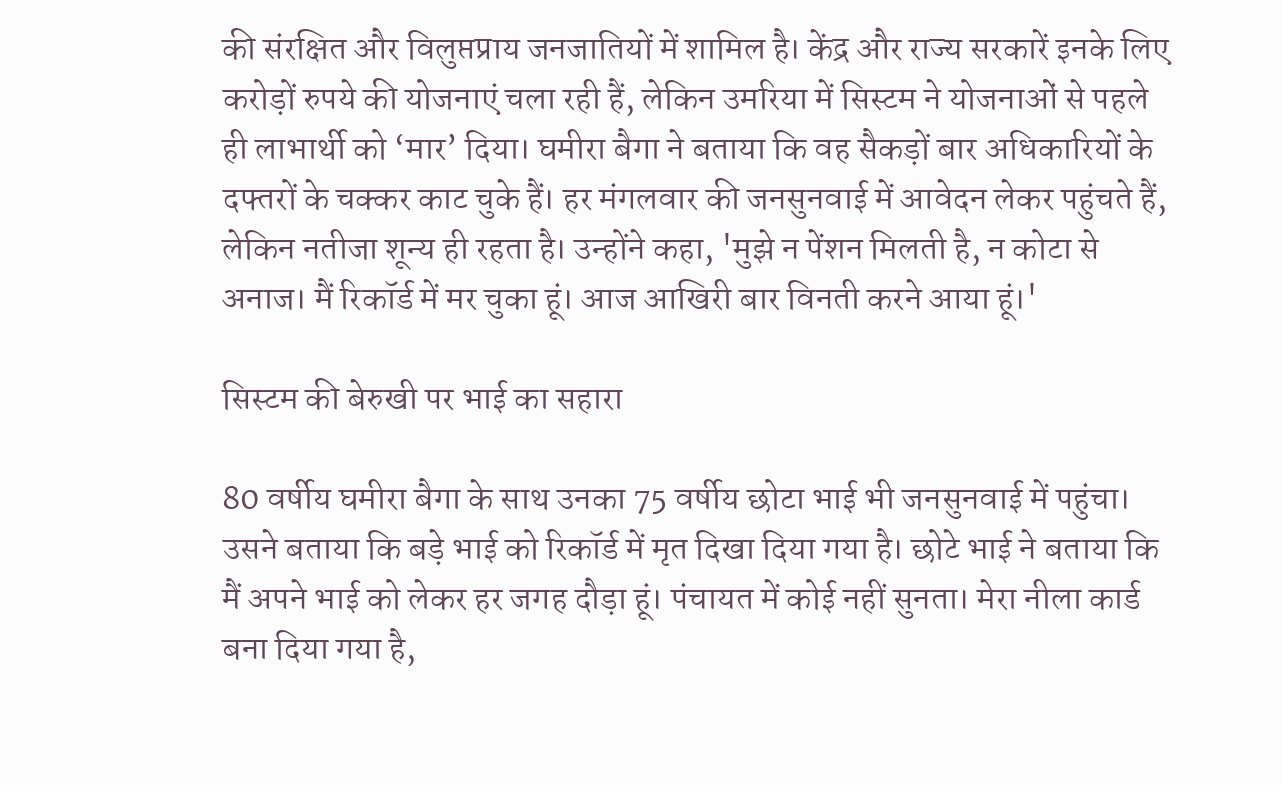की संरक्षित और विलुप्तप्राय जनजातियों में शामिल है। केंद्र और राज्य सरकारें इनके लिए करोड़ों रुपये की योजनाएं चला रही हैं, लेकिन उमरिया में सिस्टम ने योजनाओं से पहले ही लाभार्थी को ‘मार’ दिया। घमीरा बैगा ने बताया कि वह सैकड़ों बार अधिकारियों के दफ्तरों के चक्कर काट चुके हैं। हर मंगलवार की जनसुनवाई में आवेदन लेकर पहुंचते हैं, लेकिन नतीजा शून्य ही रहता है। उन्होंने कहा, 'मुझे न पेंशन मिलती है, न कोटा से अनाज। मैं रिकॉर्ड में मर चुका हूं। आज आखिरी बार विनती करने आया हूं।'

सिस्टम की बेरुखी पर भाई का सहारा

80 वर्षीय घमीरा बैगा के साथ उनका 75 वर्षीय छोटा भाई भी जनसुनवाई में पहुंचा। उसने बताया कि बड़े भाई को रिकॉर्ड में मृत दिखा दिया गया है। छोटे भाई ने बताया कि मैं अपने भाई को लेकर हर जगह दौड़ा हूं। पंचायत में कोई नहीं सुनता। मेरा नीला कार्ड बना दिया गया है,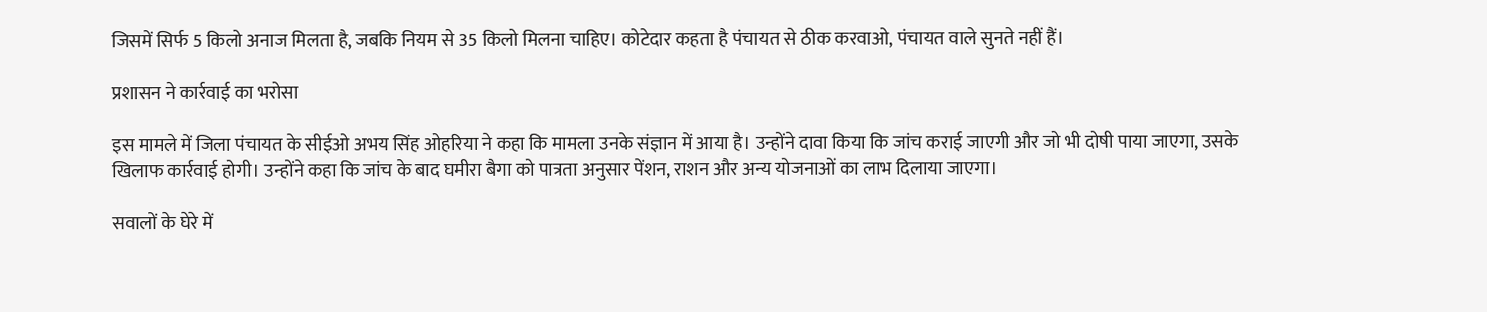जिसमें सिर्फ 5 किलो अनाज मिलता है, जबकि नियम से 35 किलो मिलना चाहिए। कोटेदार कहता है पंचायत से ठीक करवाओ, पंचायत वाले सुनते नहीं हैं।

प्रशासन ने कार्रवाई का भरोसा

इस मामले में जिला पंचायत के सीईओ अभय सिंह ओहरिया ने कहा कि मामला उनके संज्ञान में आया है। उन्होंने दावा किया कि जांच कराई जाएगी और जो भी दोषी पाया जाएगा, उसके खिलाफ कार्रवाई होगी। उन्होंने कहा कि जांच के बाद घमीरा बैगा को पात्रता अनुसार पेंशन, राशन और अन्य योजनाओं का लाभ दिलाया जाएगा।

सवालों के घेरे में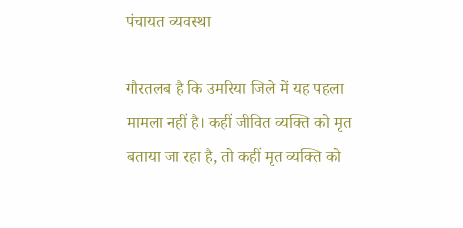पंचायत व्यवस्था

गौरतलब है कि उमरिया जिले में यह पहला मामला नहीं है। कहीं जीवित व्यक्ति को मृत बताया जा रहा है, तो कहीं मृत व्यक्ति को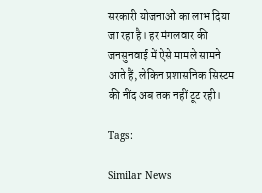सरकारी योजनाओं का लाभ दिया जा रहा है। हर मंगलवार की जनसुनवाई में ऐसे मामले सामने आते हैं, लेकिन प्रशासनिक सिस्टम की नींद अब तक नहीं टूट रही।

Tags:

Similar News